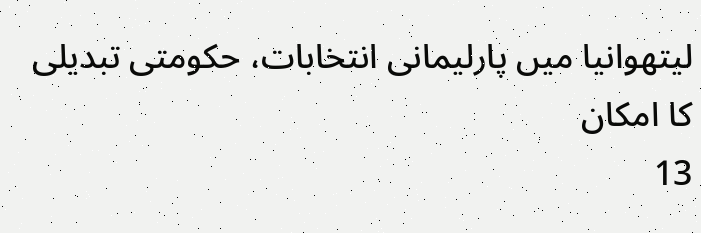لیتھوانیا میں پارلیمانی انتخابات، حکومتی تبدیلی کا امکان
13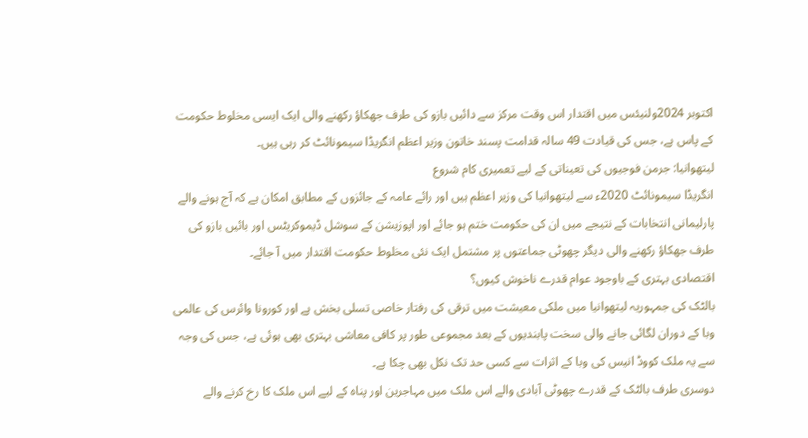اکتوبر 2024ولنیئس میں اقتدار اس وقت مرکز سے دائیں بازو کی طرف جھکاؤ رکھنے والی ایک ایسی مخلوط حکومت کے پاس ہے، جس کی قیادت 49 سالہ قدامت پسند خاتون وزیر اعظم انگریڈا سیمونائٹ کر رہی ہیں۔
لیتھوانیا: جرمن فوجیوں کی تعیناتی کے لیے تعمیری کام شروع
انگریڈا سیمونائٹ 2020ء سے لیتھوانیا کی وزیر اعظم ہیں اور رائے عامہ کے جائزوں کے مطابق امکان ہے کہ آج ہونے والے پارلیمانی انتخابات کے نتیجے میں ان کی حکومت ختم ہو جائے اور اپوزیشن کے سوشل ڈیموکریٹس اور بائیں بازو کی طرف جھکاؤ رکھنے والی دیگر چھوٹی جماعتوں پر مشتمل ایک نئی مخلوط حکومت اقتدار میں آ جائے۔
اقتصادی بہتری کے باوجود عوام قدرے ناخوش کیوں؟
بالٹک کی جمہوریہ لیتھوانیا میں ملکی معیشت میں ترقی کی رفتار خاصی تسلی بخش ہے اور کورونا وائرس کی عالمی وبا کے دوران لگائی جانے والی سخت پابندیوں کے بعد مجموعی طور پر کافی معاشی بہتری بھی ہوئی ہے، جس کی وجہ سے یہ ملک کووڈ انیس کی وبا کے اثرات سے کسی حد تک نکل بھی چکا ہے۔
دوسری طرف بالٹک کے قدرے چھوٹی آبادی والے اس ملک میں مہاجرین اور پناہ کے لیے اس ملک کا رخ کرنے والے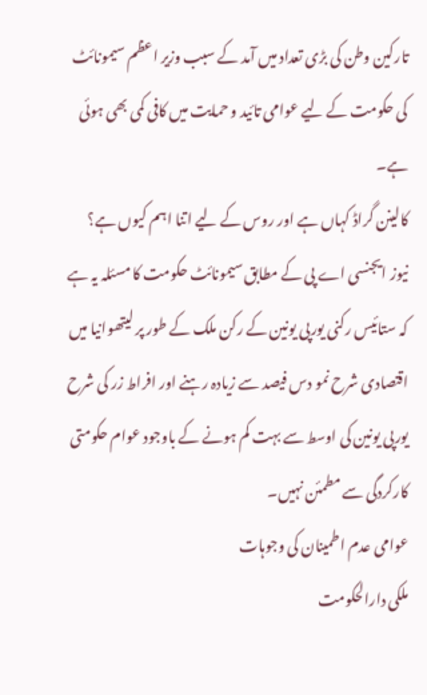تارکین وطن کی بڑی تعداد میں آمد کے سبب وزیر اعظم سیمونائٹ کی حکومت کے لیے عوامی تائید و حمایت میں کافی کمی بھی ہوئی ہے۔
کالینن گراڈ کہاں ہے اور روس کے لیے اتنا اہم کیوں ہے؟
نیوز ایجنسی اے پی کے مطابق سیمونائٹ حکومت کا مسئلہ یہ ہے کہ ستائیس رکنی یورپی یونین کے رکن ملک کے طور پر لیتھوانیا میں اقتصادی شرح نمو دس فیصد سے زیادہ رہنے اور افراط زر کی شرح یورپی یونین کی اوسط سے بہت کم ہونے کے باوجود عوام حکومتی کارکردگی سے مطمئن نہیں۔
عوامی عدم اطمینان کی وجوہات
ملکی دارالحکومت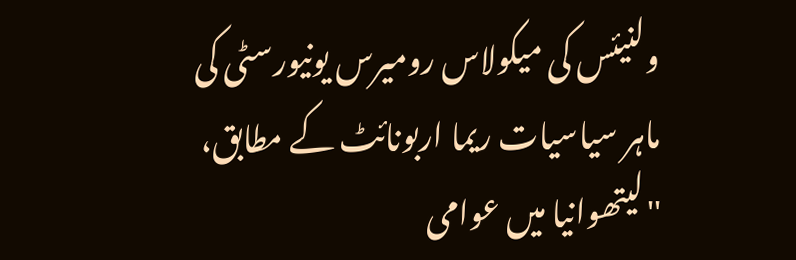ولنیئس کی میکولاس رومیرس یونیورسٹی کی ماہر سیاسیات ریما اربونائٹ کے مطابق، ''لیتھوانیا میں عوامی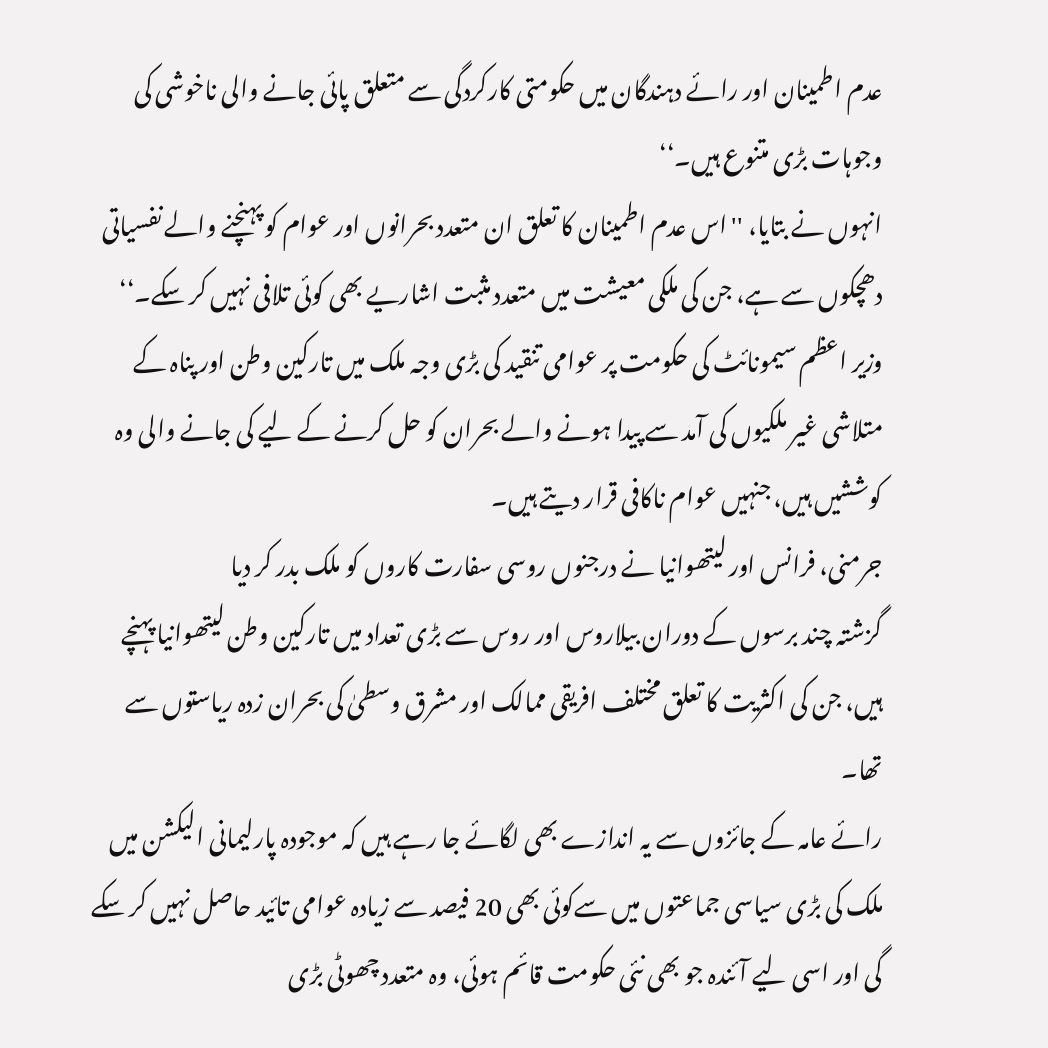عدم اطمینان اور رائے دہندگان میں حکومتی کارکردگی سے متعلق پائی جانے والی ناخوشی کی وجوہات بڑی متنوع ہیں۔‘‘
انہوں نے بتایا، ''اس عدم اطمینان کا تعلق ان متعدد بحرانوں اور عوام کو پہنچنے والے نفسیاتی دھچکوں سے ہے، جن کی ملکی معیشت میں متعدد مثبت اشاریے بھی کوئی تلافی نہیں کر سکے۔‘‘
وزیر اعظم سیمونائٹ کی حکومت پر عوامی تنقید کی بڑی وجہ ملک میں تارکین وطن اور پناہ کے متلاشی غیر ملکیوں کی آمد سے پیدا ہونے والے بحران کو حل کرنے کے لیے کی جانے والی وہ کوششیں ہیں، جنہیں عوام ناکافی قرار دیتے ہیں۔
جرمنی، فرانس اور لیتھوانیا نے درجنوں روسی سفارت کاروں کو ملک بدر کر دیا
گزشتہ چند برسوں کے دوران بیلاروس اور روس سے بڑی تعداد میں تارکین وطن لیتھوانیا پہنچے ہیں، جن کی اکثریت کا تعلق مختلف افریقی ممالک اور مشرق وسطیٰ کی بحران زدہ ریاستوں سے تھا۔
رائے عامہ کے جائزوں سے یہ اندازے بھی لگائے جا رہے ہیں کہ موجودہ پارلیمانی الیکشن میں ملک کی بڑی سیاسی جماعتوں میں سےکوئی بھی 20 فیصد سے زیادہ عوامی تائید حاصل نہیں کر سکے گی اور اسی لیے آئندہ جو بھی نئی حکومت قائم ہوئی، وہ متعدد چھوٹی بڑی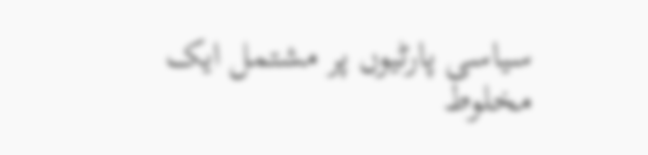سیاسی پارٹیوں پر مشتمل ایک مخلوط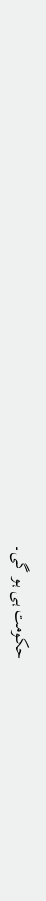حکومت ہی ہو گی۔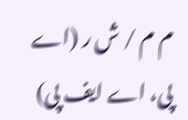م م / ش ر (اے پی، اے ایف پی)